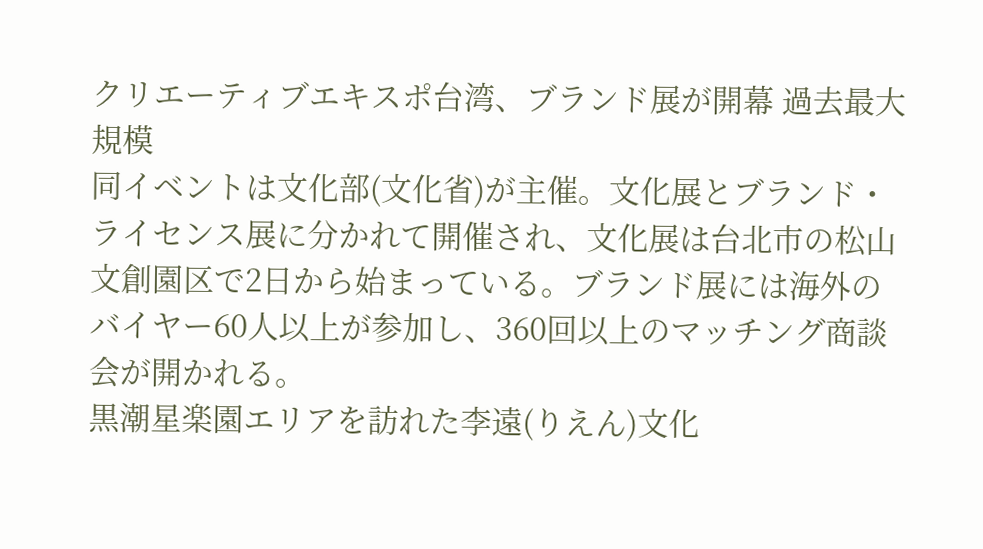クリエーティブエキスポ台湾、ブランド展が開幕 過去最大規模
同イベントは文化部(文化省)が主催。文化展とブランド・ライセンス展に分かれて開催され、文化展は台北市の松山文創園区で2日から始まっている。ブランド展には海外のバイヤー60人以上が参加し、360回以上のマッチング商談会が開かれる。
黒潮星楽園エリアを訪れた李遠(りえん)文化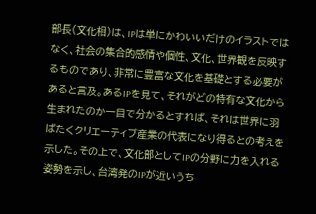部長(文化相)は、IPは単にかわいいだけのイラストではなく、社会の集合的感情や個性、文化、世界観を反映するものであり、非常に豊富な文化を基礎とする必要があると言及。あるIPを見て、それがどの特有な文化から生まれたのか一目で分かるとすれば、それは世界に羽ばたくクリエーティブ産業の代表になり得るとの考えを示した。その上で、文化部としてIPの分野に力を入れる姿勢を示し、台湾発のIPが近いうち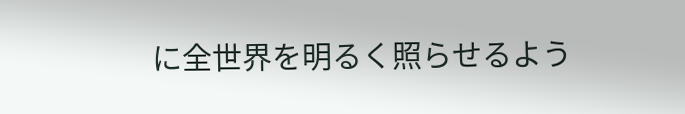に全世界を明るく照らせるよう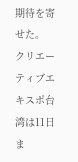期待を寄せた。
クリエーティブエキスポ台湾は11日ま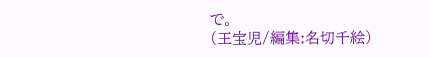で。
(王宝児/編集:名切千絵)